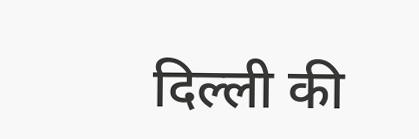दिल्ली की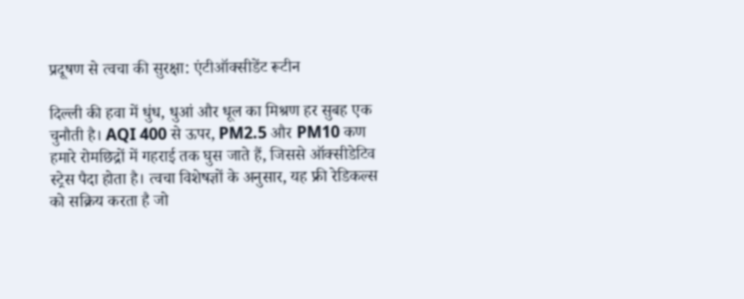प्रदूषण से त्वचा की सुरक्षा: एंटीऑक्सीडेंट रूटीन

दिल्ली की हवा में धुंध, धुआं और धूल का मिश्रण हर सुबह एक चुनौती है। AQI 400 से ऊपर, PM2.5 और PM10 कण हमारे रोमछिद्रों में गहराई तक घुस जाते हैं, जिससे ऑक्सीडेटिव स्ट्रेस पैदा होता है। त्वचा विशेषज्ञों के अनुसार, यह फ्री रेडिकल्स को सक्रिय करता है जो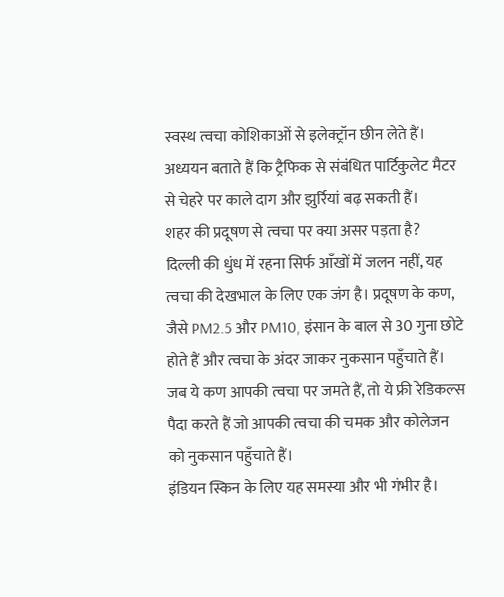स्वस्थ त्वचा कोशिकाओं से इलेक्ट्रॉन छीन लेते हैं। अध्ययन बताते हैं कि ट्रैफिक से संबंधित पार्टिकुलेट मैटर से चेहरे पर काले दाग और झुर्रियां बढ़ सकती हैं।
शहर की प्रदूषण से त्वचा पर क्या असर पड़ता है?
दिल्ली की धुंध में रहना सिर्फ आँखों में जलन नहीं, यह त्वचा की देखभाल के लिए एक जंग है। प्रदूषण के कण, जैसे PM2.5 और PM10, इंसान के बाल से 30 गुना छोटे होते हैं और त्वचा के अंदर जाकर नुकसान पहुँचाते हैं। जब ये कण आपकी त्वचा पर जमते हैं, तो ये फ्री रेडिकल्स पैदा करते हैं जो आपकी त्वचा की चमक और कोलेजन को नुकसान पहुँचाते हैं।
इंडियन स्किन के लिए यह समस्या और भी गंभीर है।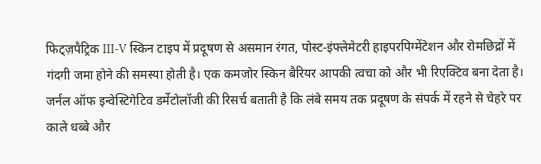फिट्ज़पैट्रिक III-V स्किन टाइप में प्रदूषण से असमान रंगत, पोस्ट-इंफ्लेमेटरी हाइपरपिग्मेंटेशन और रोमछिद्रों में गंदगी जमा होने की समस्या होती है। एक कमजोर स्किन बैरियर आपकी त्वचा को और भी रिएक्टिव बना देता है। जर्नल ऑफ इन्वेस्टिगेटिव डर्मेटोलॉजी की रिसर्च बताती है कि लंबे समय तक प्रदूषण के संपर्क में रहने से चेहरे पर काले धब्बे और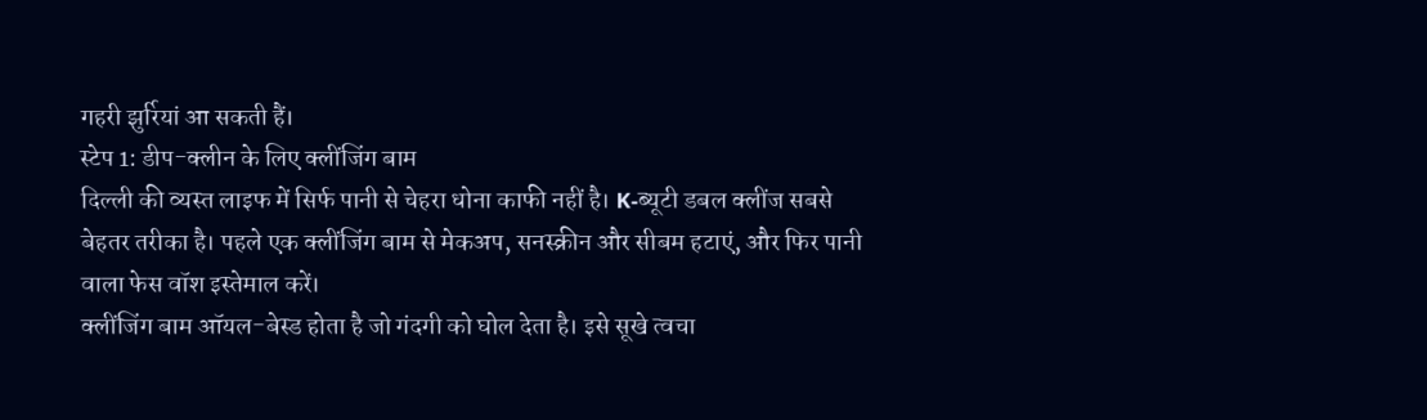गहरी झुर्रियां आ सकती हैं।
स्टेप 1: डीप-क्लीन के लिए क्लींजिंग बाम
दिल्ली की व्यस्त लाइफ में सिर्फ पानी से चेहरा धोना काफी नहीं है। K-ब्यूटी डबल क्लींज सबसे बेहतर तरीका है। पहले एक क्लींजिंग बाम से मेकअप, सनस्क्रीन और सीबम हटाएं, और फिर पानी वाला फेस वॉश इस्तेमाल करें।
क्लींजिंग बाम ऑयल-बेस्ड होता है जो गंदगी को घोल देता है। इसे सूखे त्वचा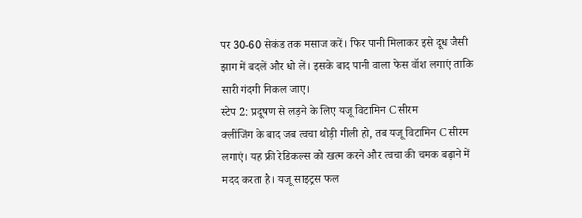पर 30-60 सेकंड तक मसाज करें। फिर पानी मिलाकर इसे दूध जैसी झाग में बदलें और धो लें। इसके बाद पानी वाला फेस वॉश लगाएं ताकि सारी गंदगी निकल जाए।
स्टेप 2: प्रदूषण से लड़ने के लिए यजू विटामिन C सीरम
क्लींजिंग के बाद जब त्वचा थोड़ी गीली हो, तब यजू विटामिन C सीरम लगाएं। यह फ्री रेडिकल्स को खत्म करने और त्वचा की चमक बढ़ाने में मदद करता है। यजू साइट्रस फल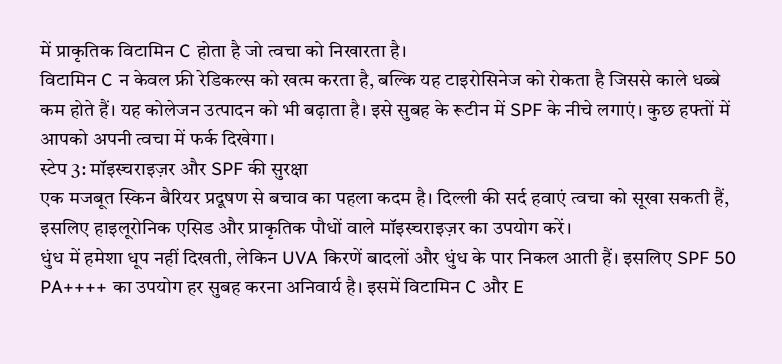में प्राकृतिक विटामिन C होता है जो त्वचा को निखारता है।
विटामिन C न केवल फ्री रेडिकल्स को खत्म करता है, बल्कि यह टाइरोसिनेज को रोकता है जिससे काले धब्बे कम होते हैं। यह कोलेजन उत्पादन को भी बढ़ाता है। इसे सुबह के रूटीन में SPF के नीचे लगाएं। कुछ हफ्तों में आपको अपनी त्वचा में फर्क दिखेगा।
स्टेप 3: मॉइस्चराइज़र और SPF की सुरक्षा
एक मजबूत स्किन बैरियर प्रदूषण से बचाव का पहला कदम है। दिल्ली की सर्द हवाएं त्वचा को सूखा सकती हैं, इसलिए हाइलूरोनिक एसिड और प्राकृतिक पौधों वाले मॉइस्चराइज़र का उपयोग करें।
धुंध में हमेशा धूप नहीं दिखती, लेकिन UVA किरणें बादलों और धुंध के पार निकल आती हैं। इसलिए SPF 50 PA++++ का उपयोग हर सुबह करना अनिवार्य है। इसमें विटामिन C और E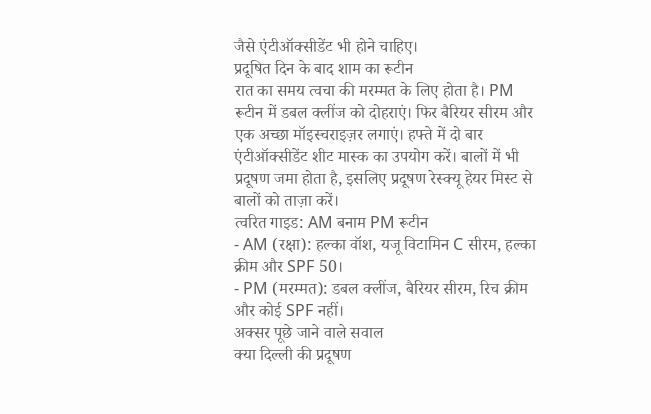जैसे एंटीऑक्सीडेंट भी होने चाहिए।
प्रदूषित दिन के बाद शाम का रूटीन
रात का समय त्वचा की मरम्मत के लिए होता है। PM रूटीन में डबल क्लींज को दोहराएं। फिर बैरियर सीरम और एक अच्छा मॉइस्चराइज़र लगाएं। हफ्ते में दो बार एंटीऑक्सीडेंट शीट मास्क का उपयोग करें। बालों में भी प्रदूषण जमा होता है, इसलिए प्रदूषण रेस्क्यू हेयर मिस्ट से बालों को ताज़ा करें।
त्वरित गाइड: AM बनाम PM रूटीन
- AM (रक्षा): हल्का वॉश, यजू विटामिन C सीरम, हल्का क्रीम और SPF 50।
- PM (मरम्मत): डबल क्लींज, बैरियर सीरम, रिच क्रीम और कोई SPF नहीं।
अक्सर पूछे जाने वाले सवाल
क्या दिल्ली की प्रदूषण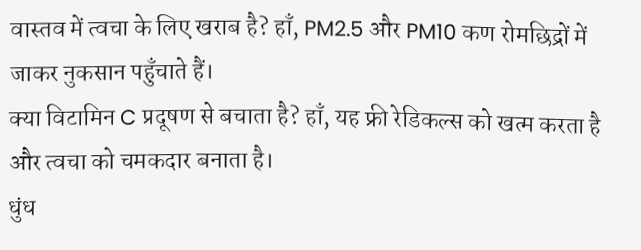वास्तव में त्वचा के लिए खराब है? हाँ, PM2.5 और PM10 कण रोमछिद्रों में जाकर नुकसान पहुँचाते हैं।
क्या विटामिन C प्रदूषण से बचाता है? हाँ, यह फ्री रेडिकल्स को खत्म करता है और त्वचा को चमकदार बनाता है।
धुंध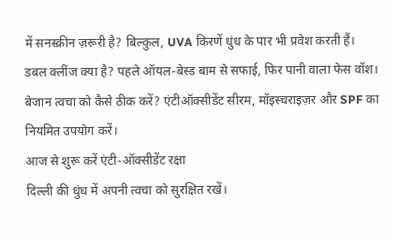में सनस्क्रीन ज़रूरी है? बिल्कुल, UVA किरणें धुंध के पार भी प्रवेश करती हैं।
डबल क्लींज क्या है? पहले ऑयल-बेस्ड बाम से सफाई, फिर पानी वाला फेस वॉश।
बेजान त्वचा को कैसे ठीक करें? एंटीऑक्सीडेंट सीरम, मॉइस्चराइज़र और SPF का नियमित उपयोग करें।
आज से शुरू करें एंटी-ऑक्सीडेंट रक्षा
दिल्ली की धुंध में अपनी त्वचा को सुरक्षित रखें।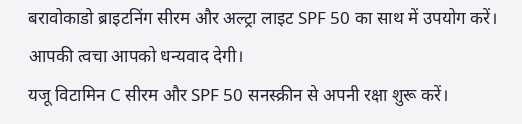बरावोकाडो ब्राइटनिंग सीरम और अल्ट्रा लाइट SPF 50 का साथ में उपयोग करें। आपकी त्वचा आपको धन्यवाद देगी।
यजू विटामिन C सीरम और SPF 50 सनस्क्रीन से अपनी रक्षा शुरू करें।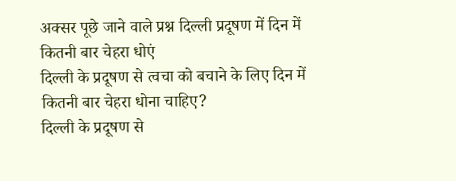अक्सर पूछे जाने वाले प्रश्न दिल्ली प्रदूषण में दिन में कितनी बार चेहरा धोएं
दिल्ली के प्रदूषण से त्वचा को बचाने के लिए दिन में कितनी बार चेहरा धोना चाहिए?
दिल्ली के प्रदूषण से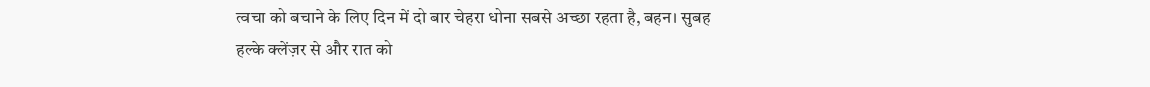त्वचा को बचाने के लिए दिन में दो बार चेहरा धोना सबसे अच्छा रहता है, बहन। सुबह हल्के क्लेंज़र से और रात को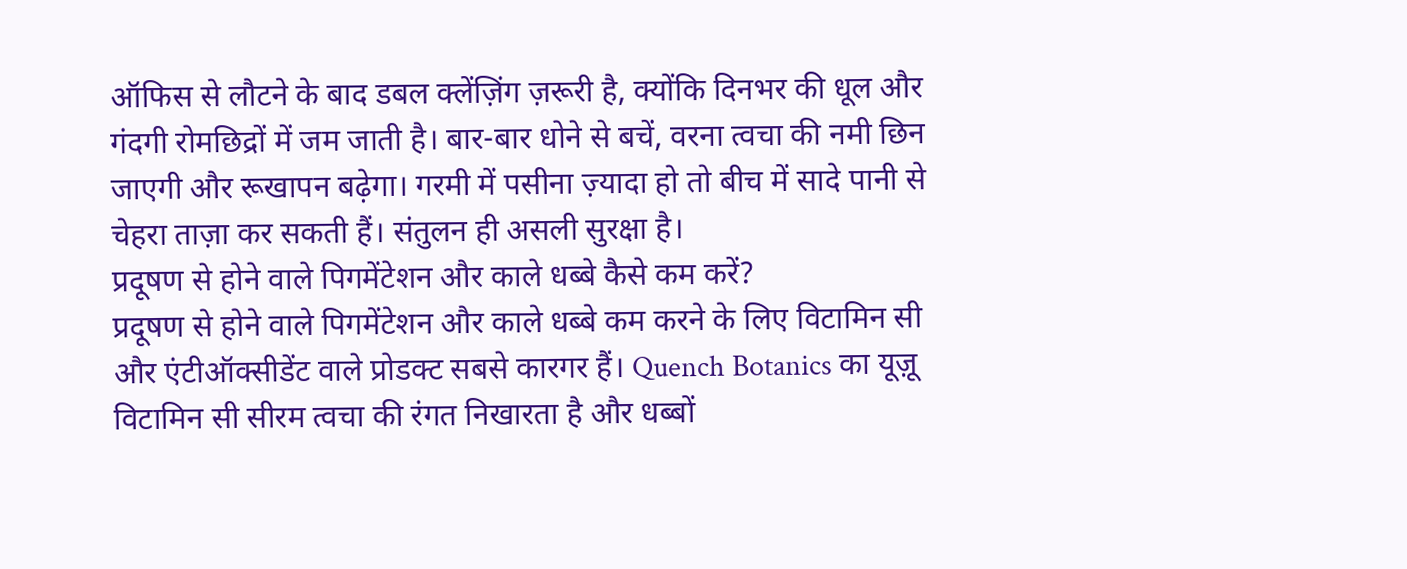ऑफिस से लौटने के बाद डबल क्लेंज़िंग ज़रूरी है, क्योंकि दिनभर की धूल और गंदगी रोमछिद्रों में जम जाती है। बार-बार धोने से बचें, वरना त्वचा की नमी छिन जाएगी और रूखापन बढ़ेगा। गरमी में पसीना ज़्यादा हो तो बीच में सादे पानी से चेहरा ताज़ा कर सकती हैं। संतुलन ही असली सुरक्षा है।
प्रदूषण से होने वाले पिगमेंटेशन और काले धब्बे कैसे कम करें?
प्रदूषण से होने वाले पिगमेंटेशन और काले धब्बे कम करने के लिए विटामिन सी और एंटीऑक्सीडेंट वाले प्रोडक्ट सबसे कारगर हैं। Quench Botanics का यूज़ू विटामिन सी सीरम त्वचा की रंगत निखारता है और धब्बों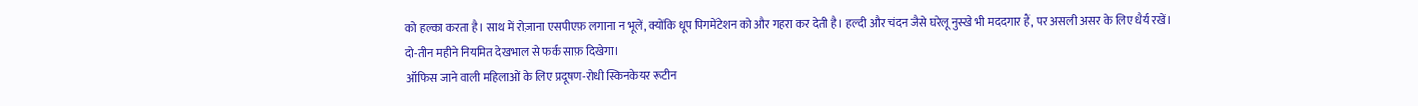को हल्का करता है। साथ में रोज़ाना एसपीएफ़ लगाना न भूलें, क्योंकि धूप पिगमेंटेशन को और गहरा कर देती है। हल्दी और चंदन जैसे घरेलू नुस्खे भी मददगार हैं, पर असली असर के लिए धैर्य रखें। दो-तीन महीने नियमित देखभाल से फर्क साफ़ दिखेगा।
ऑफिस जाने वाली महिलाओं के लिए प्रदूषण-रोधी स्किनकेयर रूटीन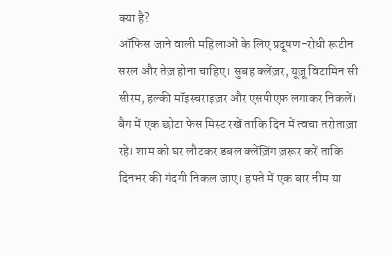क्या है?
ऑफिस जाने वाली महिलाओं के लिए प्रदूषण-रोधी रूटीन सरल और तेज़ होना चाहिए। सुबह क्लेंज़र, यूज़ू विटामिन सी सीरम, हल्की मॉइस्चराइज़र और एसपीएफ़ लगाकर निकलें। बैग में एक छोटा फेस मिस्ट रखें ताकि दिन में त्वचा तरोताज़ा रहे। शाम को घर लौटकर डबल क्लेंज़िंग ज़रूर करें ताकि दिनभर की गंदगी निकल जाए। हफ्ते में एक बार नीम या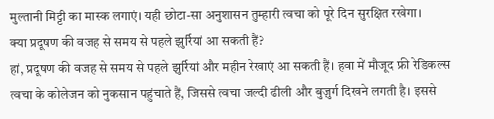मुल्तानी मिट्टी का मास्क लगाएं। यही छोटा-सा अनुशासन तुम्हारी त्वचा को पूरे दिन सुरक्षित रखेगा।
क्या प्रदूषण की वजह से समय से पहले झुर्रियां आ सकती हैं?
हां, प्रदूषण की वजह से समय से पहले झुर्रियां और महीन रेखाएं आ सकती हैं। हवा में मौजूद फ्री रेडिकल्स त्वचा के कोलेजन को नुकसान पहुंचाते हैं, जिससे त्वचा जल्दी ढीली और बुज़ुर्ग दिखने लगती है। इससे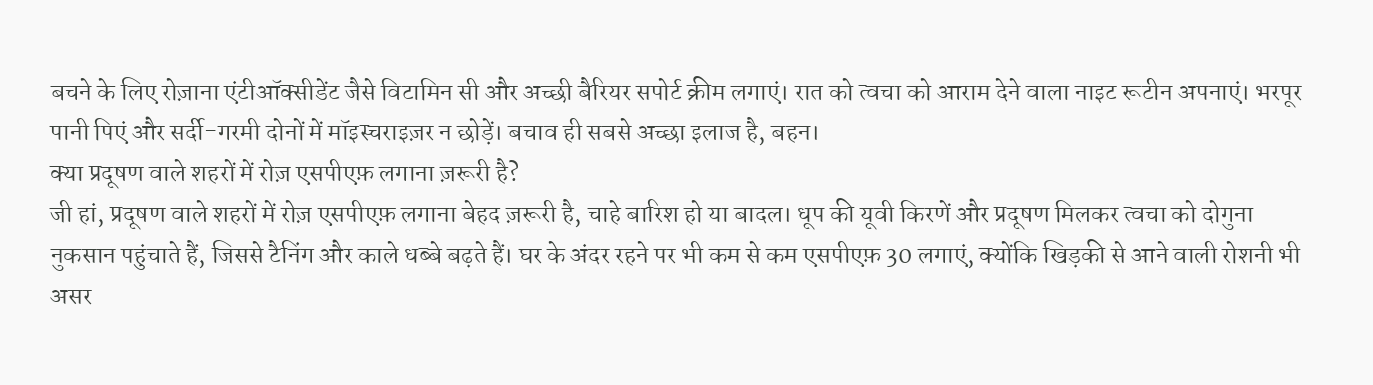बचने के लिए रोज़ाना एंटीऑक्सीडेंट जैसे विटामिन सी और अच्छी बैरियर सपोर्ट क्रीम लगाएं। रात को त्वचा को आराम देने वाला नाइट रूटीन अपनाएं। भरपूर पानी पिएं और सर्दी-गरमी दोनों में मॉइस्चराइज़र न छोड़ें। बचाव ही सबसे अच्छा इलाज है, बहन।
क्या प्रदूषण वाले शहरों में रोज़ एसपीएफ़ लगाना ज़रूरी है?
जी हां, प्रदूषण वाले शहरों में रोज़ एसपीएफ़ लगाना बेहद ज़रूरी है, चाहे बारिश हो या बादल। धूप की यूवी किरणें और प्रदूषण मिलकर त्वचा को दोगुना नुकसान पहुंचाते हैं, जिससे टैनिंग और काले धब्बे बढ़ते हैं। घर के अंदर रहने पर भी कम से कम एसपीएफ़ 30 लगाएं, क्योंकि खिड़की से आने वाली रोशनी भी असर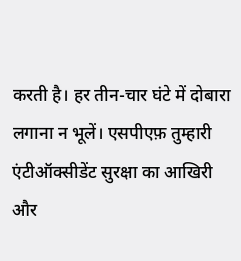करती है। हर तीन-चार घंटे में दोबारा लगाना न भूलें। एसपीएफ़ तुम्हारी एंटीऑक्सीडेंट सुरक्षा का आखिरी और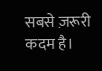सबसे ज़रूरी कदम है।